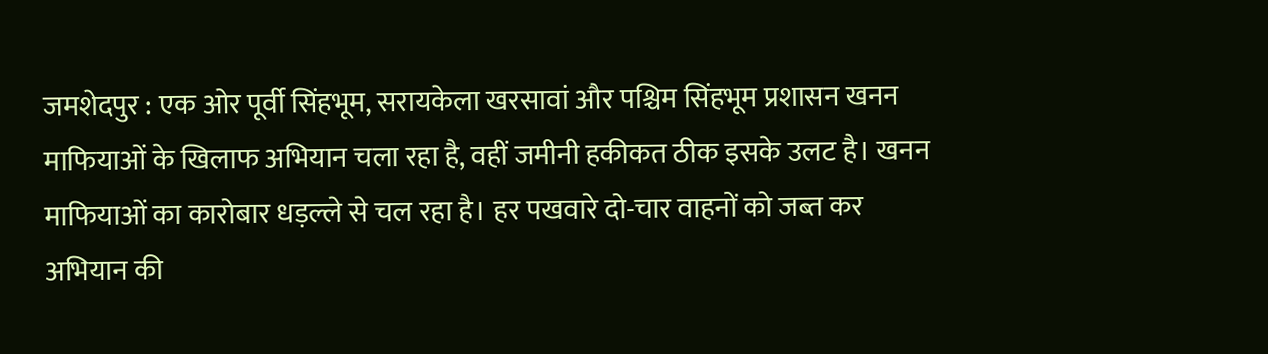जमशेदपुर : एक ओर पूर्वी सिंहभूम, सरायकेला खरसावां और पश्चिम सिंहभूम प्रशासन खनन माफियाओं के खिलाफ अभियान चला रहा है, वहीं जमीनी हकीकत ठीक इसके उलट है। खनन माफियाओं का कारोबार धड़ल्ले से चल रहा है। हर पखवारे दो-चार वाहनों को जब्त कर अभियान की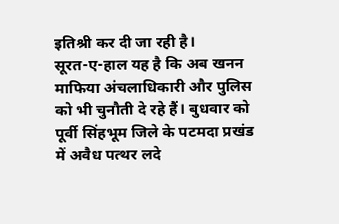इतिश्री कर दी जा रही है।
सूरत-ए-हाल यह है कि अब खनन माफिया अंचलाधिकारी और पुलिस को भी चुनौती दे रहे हैं। बुधवार को पूर्वी सिंहभूम जिले के पटमदा प्रखंड में अवैध पत्थर लदे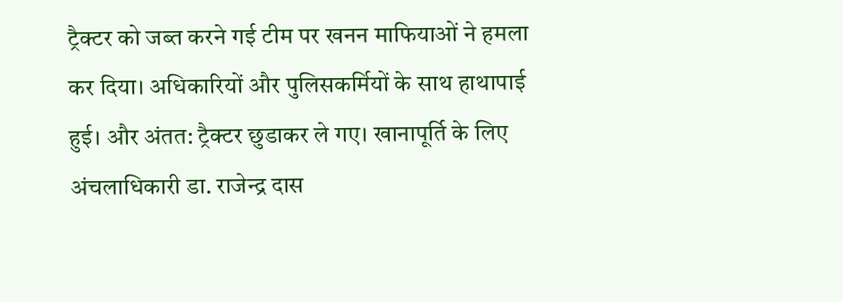ट्रैक्टर को जब्त करने गई टीम पर खनन माफियाओं ने हमला कर दिया। अधिकारियों और पुलिसकर्मियों के साथ हाथापाई हुई। और अंतत: ट्रैक्टर छुडाकर ले गए। खानापूर्ति के लिए अंचलाधिकारी डा. राजेन्द्र दास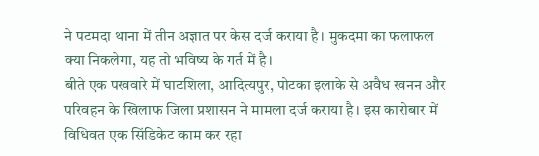ने पटमदा थाना में तीन अज्ञात पर केस दर्ज कराया है। मुकदमा का फलाफल क्या निकलेगा, यह तो भविष्य के गर्त में है।
बीते एक पखवारे में घाटशिला, आदित्यपुर, पोटका इलाके से अवैध खनन और परिवहन के खिलाफ जिला प्रशासन ने मामला दर्ज कराया है। इस कारोबार में विधिवत एक सिंडिकेट काम कर रहा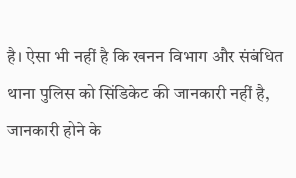है। ऐसा भी नहीं है कि खनन विभाग और संबंधित थाना पुलिस को सिंडिकेट की जानकारी नहीं है, जानकारी होने के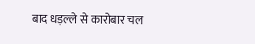बाद धड़ल्ले से कारोबार चल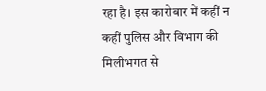रहा है। इस कारोबार में कहीं न कहीं पुलिस और विभाग की मिलीभगत से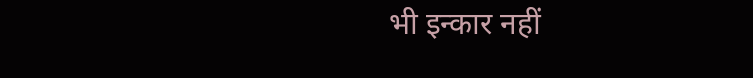भी इन्कार नहीं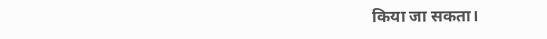किया जा सकता।